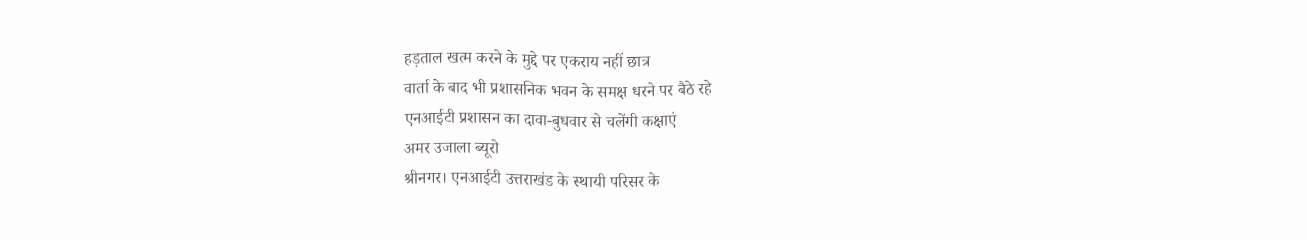हड़ताल खत्म करने के मुद्दे पर एकराय नहीं छात्र
वार्ता के बाद भी प्रशासनिक भवन के समक्ष धरने पर बैठे रहे
एनआईटी प्रशासन का दावा-बुधवार से चलेंगी कक्षाएं
अमर उजाला ब्यूरो
श्रीनगर। एनआईटी उत्तराखंड के स्थायी परिसर के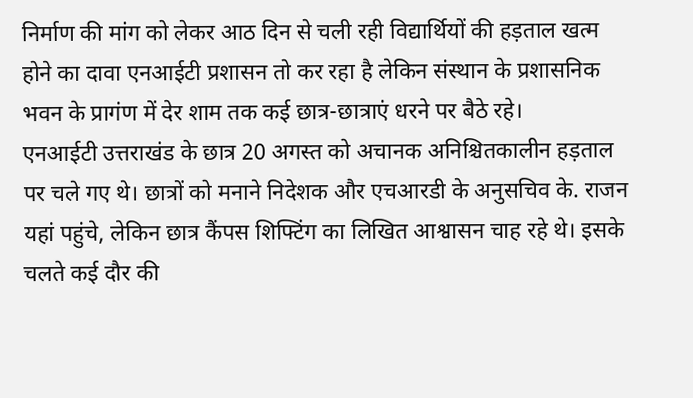निर्माण की मांग को लेकर आठ दिन से चली रही विद्यार्थियों की हड़ताल खत्म होने का दावा एनआईटी प्रशासन तो कर रहा है लेकिन संस्थान के प्रशासनिक भवन के प्रागंण में देर शाम तक कई छात्र-छात्राएं धरने पर बैठे रहे।
एनआईटी उत्तराखंड के छात्र 20 अगस्त को अचानक अनिश्चितकालीन हड़ताल पर चले गए थे। छात्रों को मनाने निदेशक और एचआरडी के अनुसचिव के. राजन यहां पहुंचे, लेकिन छात्र कैंपस शिफ्टिंग का लिखित आश्वासन चाह रहे थे। इसके चलते कई दौर की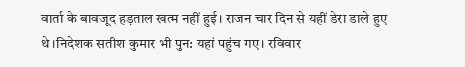वार्ता के बावजूद हड़ताल खत्म नहीं हुई। राजन चार दिन से यहीं डेरा डाले हुए थे।निदेशक सतीश कुमार भी पुन: यहां पहुंच गए। रविवार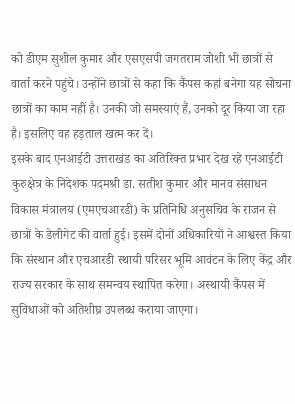को डीएम सुशील कुमार और एसएसपी जगतराम जोशी भी छात्रों से वार्ता करने पहुंचे। उन्होंने छात्रों से कहा कि कैंपस कहां बनेगा यह सोचना छात्रों का काम नहीं है। उनकी जो समस्याएं हैं, उनको दूर किया जा रहा है। इसलिए वह हड़ताल खत्म कर दें।
इसके बाद एनआईटी उत्तराखंड का अतिरिक्त प्रभार देख रहे एनआईटी कुरुक्षेत्र के निदेशक पदमश्री डा. सतीश कुमार और मानव संसाधन विकास मंत्रालय (एमएचआरडी) के प्रतिनिधि अनुसचिव के राजन से छात्रों के डेलीगेट की वार्ता हुई। इसमें दोनों अधिकारियों ने आश्वस्त किया कि संस्थान और एचआरडी स्थायी परिसर भूमि आवंटन के लिए केंद्र और राज्य सरकार के साथ समन्वय स्थापित करेगा। अस्थायी कैंपस में सुविधाओं को अतिशीघ्र उपलब्ध कराया जाएगा।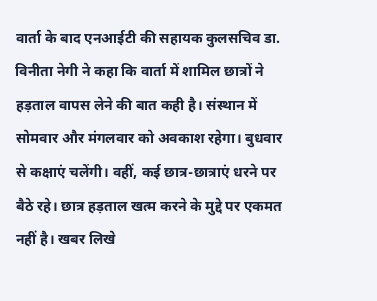वार्ता के बाद एनआईटी की सहायक कुलसचिव डा. विनीता नेगी ने कहा कि वार्ता में शामिल छात्रों ने हड़ताल वापस लेने की बात कही है। संस्थान में सोमवार और मंगलवार को अवकाश रहेगा। बुधवार से कक्षाएं चलेंगी। वहीं, कई छात्र-छात्राएं धरने पर बैठे रहे। छात्र हड़ताल खत्म करने के मुद्दे पर एकमत नहीं है। खबर लिखे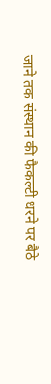जाने तक संस्थान की फैकल्टी धरने पर बैठे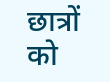छात्रों को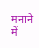मनाने में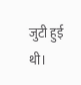जुटी हुई थी।